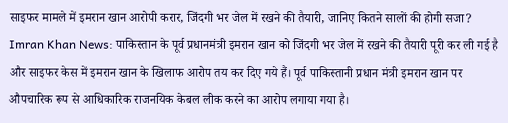साइफर मामले में इमरान खान आरोपी करार, जिंदगी भर जेल में रखने की तैयारी, जानिए कितने सालों की होगी सजा?
Imran Khan News: पाकिस्तान के पूर्व प्रधानमंत्री इमरान खान को जिंदगी भर जेल में रखने की तैयारी पूरी कर ली गई है और साइफर केस में इमरान खान के खिलाफ आरोप तय कर दिए गये हैं। पूर्व पाकिस्तानी प्रधान मंत्री इमरान खान पर औपचारिक रूप से आधिकारिक राजनयिक केबल लीक करने का आरोप लगाया गया है।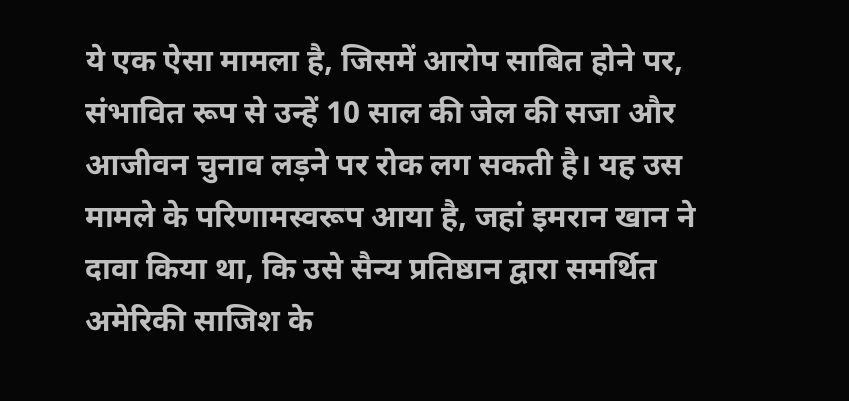ये एक ऐसा मामला है, जिसमें आरोप साबित होने पर, संभावित रूप से उन्हें 10 साल की जेल की सजा और आजीवन चुनाव लड़ने पर रोक लग सकती है। यह उस मामले के परिणामस्वरूप आया है, जहां इमरान खान ने दावा किया था, कि उसे सैन्य प्रतिष्ठान द्वारा समर्थित अमेरिकी साजिश के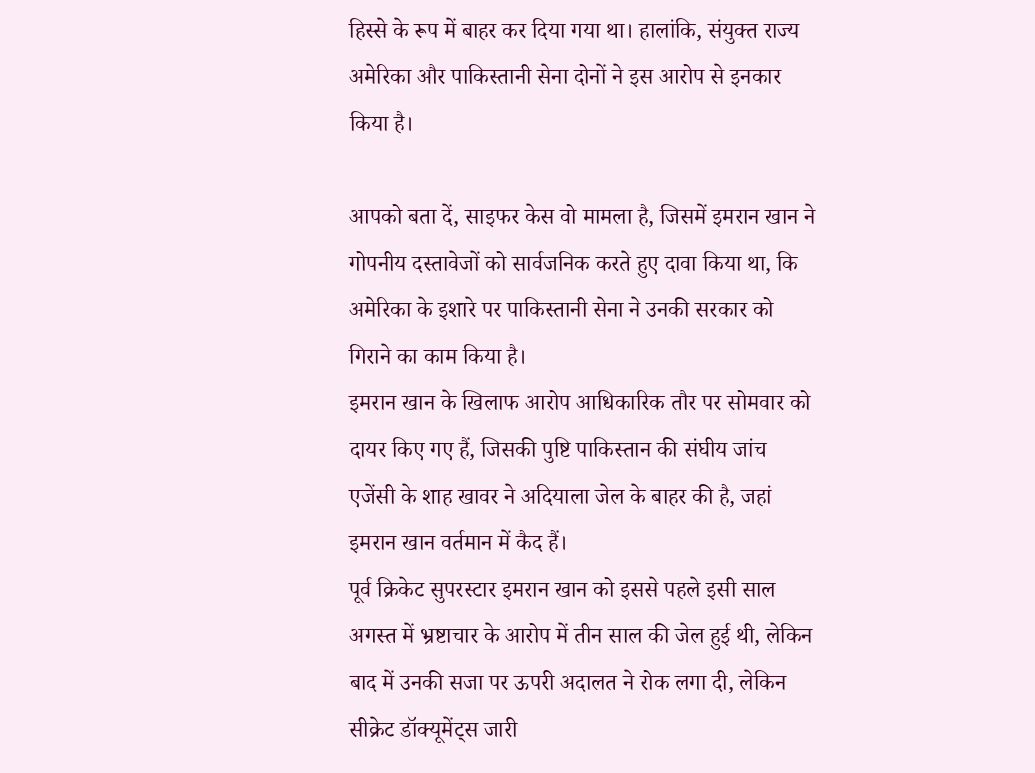हिस्से के रूप में बाहर कर दिया गया था। हालांकि, संयुक्त राज्य अमेरिका और पाकिस्तानी सेना दोनों ने इस आरोप से इनकार किया है।

आपको बता दें, साइफर केस वो मामला है, जिसमें इमरान खान ने गोपनीय दस्तावेजों को सार्वजनिक करते हुए दावा किया था, कि अमेरिका के इशारे पर पाकिस्तानी सेना ने उनकी सरकार को गिराने का काम किया है।
इमरान खान के खिलाफ आरोप आधिकारिक तौर पर सोमवार को दायर किए गए हैं, जिसकी पुष्टि पाकिस्तान की संघीय जांच एजेंसी के शाह खावर ने अदियाला जेल के बाहर की है, जहां इमरान खान वर्तमान में कैद हैं।
पूर्व क्रिकेट सुपरस्टार इमरान खान को इससे पहले इसी साल अगस्त में भ्रष्टाचार के आरोप में तीन साल की जेल हुई थी, लेकिन बाद में उनकी सजा पर ऊपरी अदालत ने रोक लगा दी, लेकिन सीक्रेट डॉक्यूमेंट्स जारी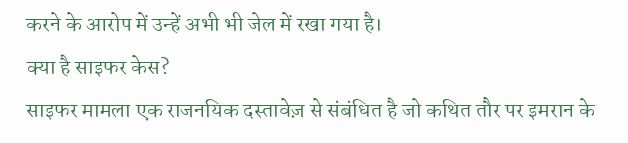करने के आरोप में उन्हें अभी भी जेल में रखा गया है।
क्या है साइफर केस?
साइफर मामला एक राजनयिक दस्तावेज़ से संबंधित है जो कथित तौर पर इमरान के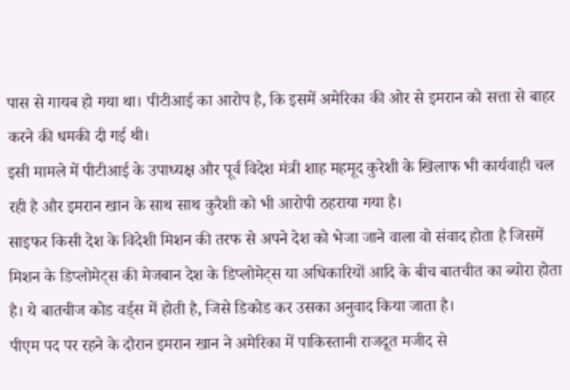पास से गायब हो गया था। पीटीआई का आरोप है, कि इसमें अमेरिका की ओर से इमरान को सत्ता से बाहर करने की धमकी दी गई थी।
इसी मामले में पीटीआई के उपाध्यक्ष और पूर्व विदेश मंत्री शाह महमूद कुरेशी के खिलाफ भी कार्यवाही चल रही है और इमरान खान के साथ साथ कुरैशी को भी आरोपी ठहराया गया है।
साइफर किसी देश के विदेशी मिशन की तरफ से अपने देश को भेजा जाने वाला वो संवाद होता है जिसमें मिशन के डिप्लोमेट्स की मेजबान देश के डिप्लोमेट्स या अधिकारियों आदि के बीच बातचीत का ब्योरा होता है। ये बातचीज कोड वर्ड्स में होती है, जिसे डिकोड कर उसका अनुवाद किया जाता है।
पीएम पद पर रहने के दौरान इमरान खान ने अमेरिका में पाकिस्तानी राजदूत मजीद से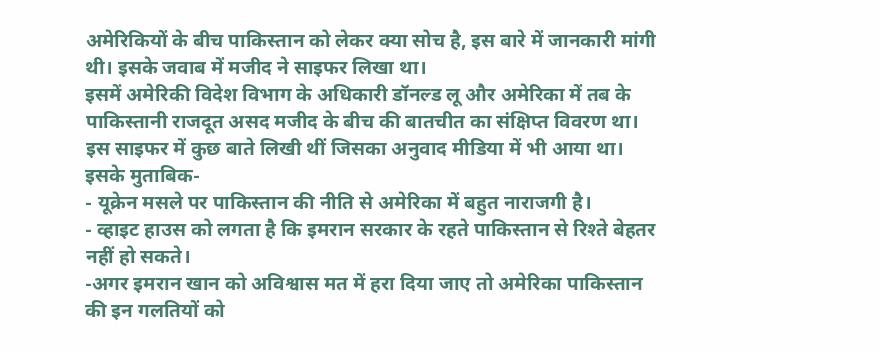अमेरिकियों के बीच पाकिस्तान को लेकर क्या सोच है, इस बारे में जानकारी मांगी थी। इसके जवाब में मजीद ने साइफर लिखा था।
इसमें अमेरिकी विदेश विभाग के अधिकारी डॉनल्ड लू और अमेरिका में तब के पाकिस्तानी राजदूत असद मजीद के बीच की बातचीत का संक्षिप्त विवरण था। इस साइफर में कुछ बाते लिखी थीं जिसका अनुवाद मीडिया में भी आया था। इसके मुताबिक-
- यूक्रेन मसले पर पाकिस्तान की नीति से अमेरिका में बहुत नाराजगी है।
- व्हाइट हाउस को लगता है कि इमरान सरकार के रहते पाकिस्तान से रिश्ते बेहतर नहीं हो सकते।
-अगर इमरान खान को अविश्वास मत में हरा दिया जाए तो अमेरिका पाकिस्तान की इन गलतियों को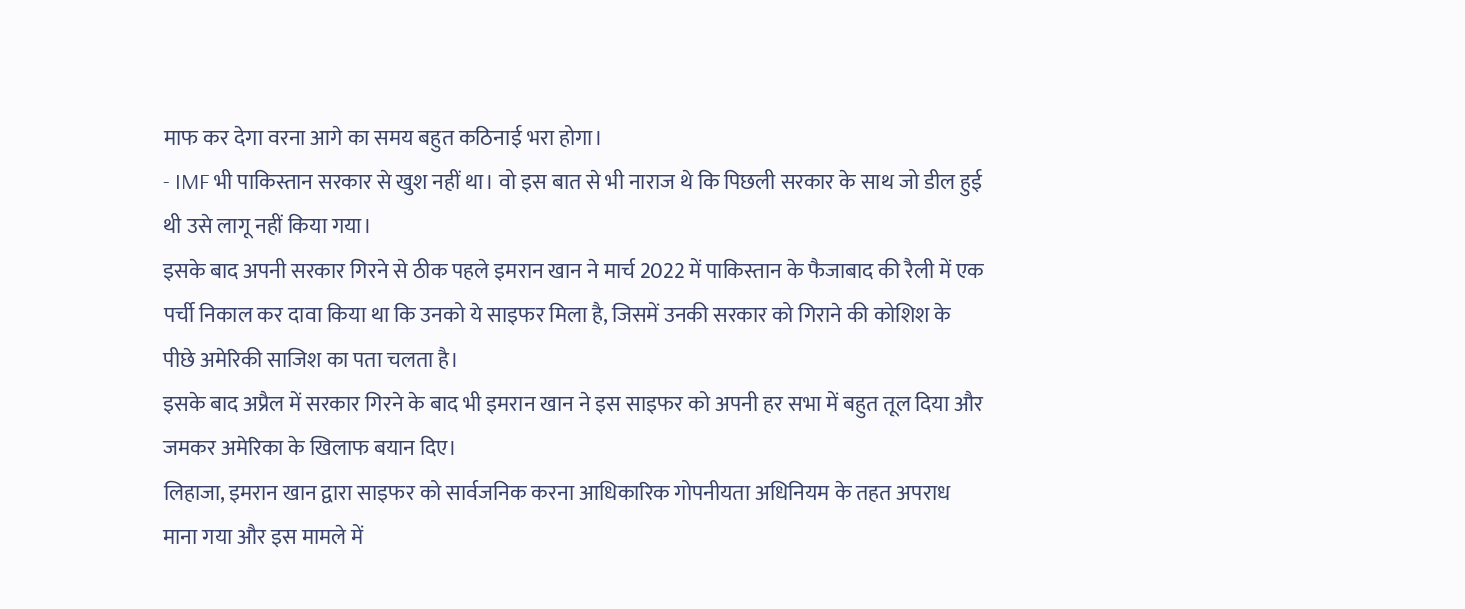माफ कर देगा वरना आगे का समय बहुत कठिनाई भरा होगा।
- IMF भी पाकिस्तान सरकार से खुश नहीं था। वो इस बात से भी नाराज थे कि पिछली सरकार के साथ जो डील हुई थी उसे लागू नहीं किया गया।
इसके बाद अपनी सरकार गिरने से ठीक पहले इमरान खान ने मार्च 2022 में पाकिस्तान के फैजाबाद की रैली में एक पर्ची निकाल कर दावा किया था कि उनको ये साइफर मिला है, जिसमें उनकी सरकार को गिराने की कोशिश के पीछे अमेरिकी साजिश का पता चलता है।
इसके बाद अप्रैल में सरकार गिरने के बाद भी इमरान खान ने इस साइफर को अपनी हर सभा में बहुत तूल दिया और जमकर अमेरिका के खिलाफ बयान दिए।
लिहाजा, इमरान खान द्वारा साइफर को सार्वजनिक करना आधिकारिक गोपनीयता अधिनियम के तहत अपराध माना गया और इस मामले में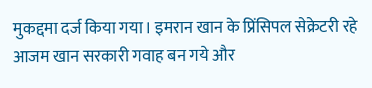मुकद्दमा दर्ज किया गया। इमरान खान के प्रिंसिपल सेक्रेटरी रहे आजम खान सरकारी गवाह बन गये और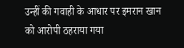उन्हीं की गवाही के आधार पर इमरान खान को आरोपी ठहराया गया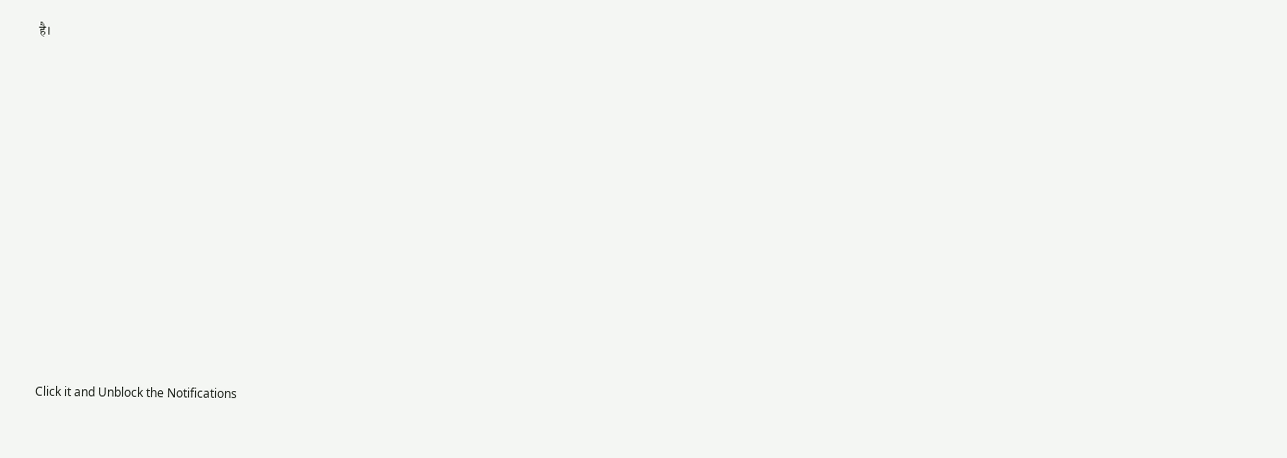है।












Click it and Unblock the Notifications